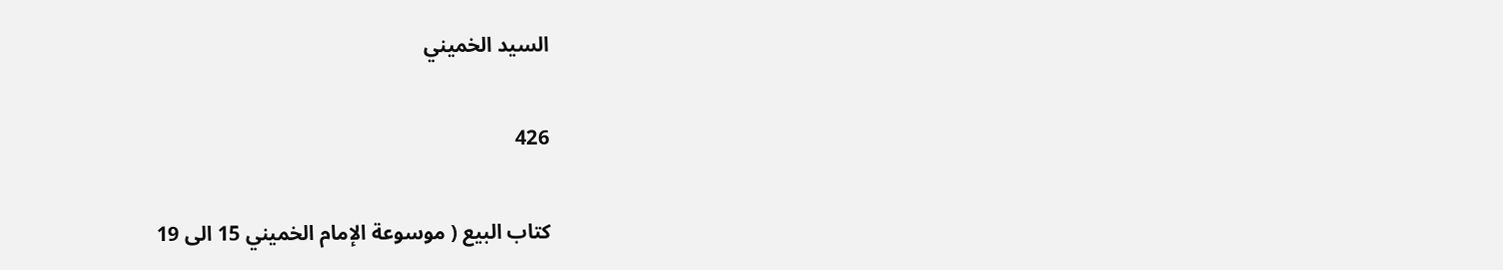السيد الخميني

426

كتاب البيع ( موسوعة الإمام الخميني 15 الى 19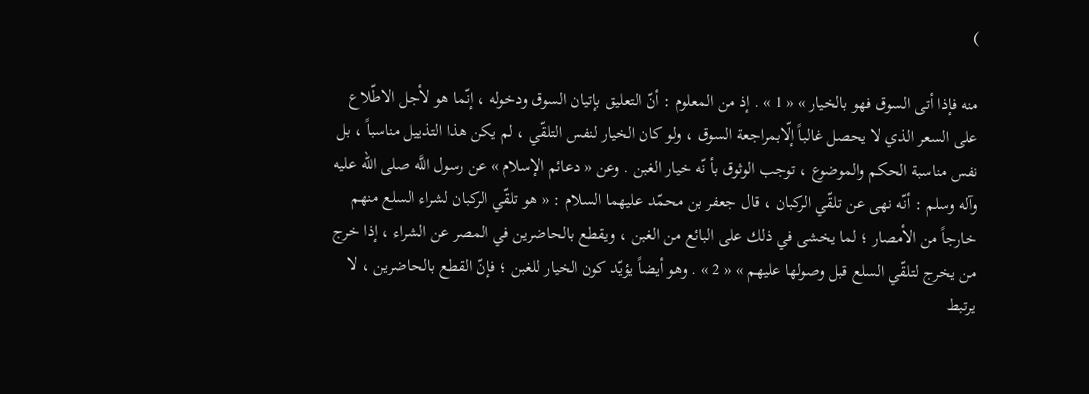)

منه فإذا أتى السوق فهو بالخيار » « 1 » . إذ من المعلوم : أنّ التعليق بإتيان السوق ودخوله ، إنّما هو لأجل الاطّلاع على السعر الذي لا يحصل غالباً إلّابمراجعة السوق ، ولو كان الخيار لنفس التلقّي ، لم يكن هذا التذييل مناسباً ، بل نفس مناسبة الحكم والموضوع ، توجب الوثوق بأ نّه خيار الغبن . وعن « دعائم الإسلام » عن رسول اللَّه صلى الله عليه وآله وسلم : أنّه نهى عن تلقّي الركبان ، قال جعفر بن محمّد عليهما السلام : « هو تلقّي الركبان لشراء السلع منهم خارجاً من الأمصار ؛ لما يخشى في ذلك على البائع من الغبن ، ويقطع بالحاضرين في المصر عن الشراء ، إذا خرج من يخرج لتلقّي السلع قبل وصولها عليهم » « 2 » . وهو أيضاً يؤيّد كون الخيار للغبن ؛ فإنّ القطع بالحاضرين ، لا يرتبط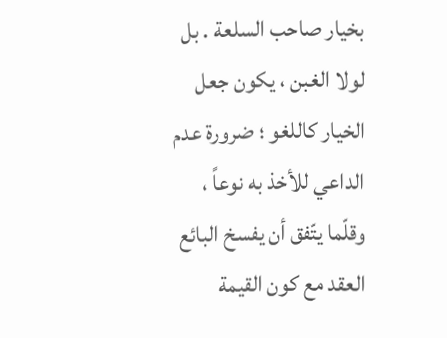بخيار صاحب السلعة . بل لولا الغبن ، يكون جعل الخيار كاللغو ؛ ضرورة عدم الداعي للأخذ به نوعاً ، وقلّما يتّفق أن يفسخ البائع العقد مع كون القيمة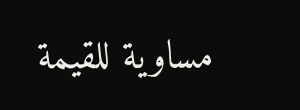مساوية للقيمة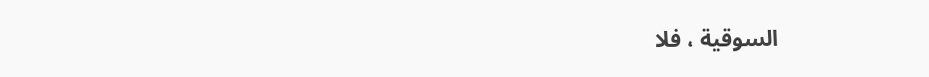السوقية ، فلا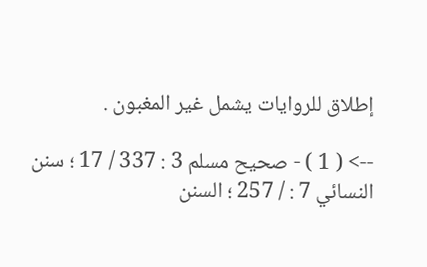إطلاق للروايات يشمل غير المغبون .

--> ( 1 ) - صحيح مسلم 3 : 337 / 17 ؛ سنن النسائي 7 : / 257 ؛ السنن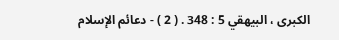الكبرى ، البيهقي 5 : 348 . ( 2 ) - دعائم الإسلام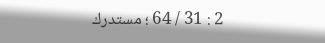2 : 31 / 64 ؛ مستدرك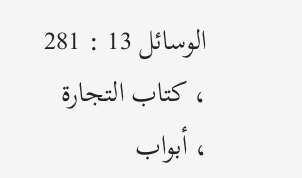الوسائل 13 : 281 ، كتاب التجارة ، أبواب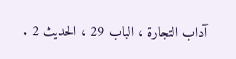آداب التجارة ، الباب 29 ، الحديث 2 .